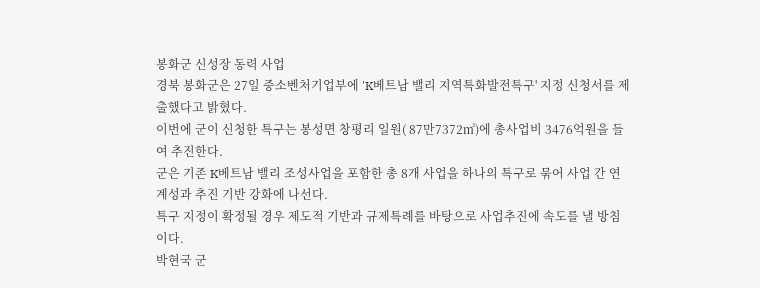봉화군 신성장 동력 사업
경북 봉화군은 27일 중소벤처기업부에 'K베트남 밸리 지역특화발전특구' 지정 신청서를 제출했다고 밝혔다.
이번에 군이 신청한 특구는 봉성면 창평리 일원( 87만7372㎡)에 총사업비 3476억원을 들여 추진한다.
군은 기존 K베트남 밸리 조성사업을 포함한 총 8개 사업을 하나의 특구로 묶어 사업 간 연계성과 추진 기반 강화에 나선다.
특구 지정이 확정될 경우 제도적 기반과 규제특례를 바탕으로 사업추진에 속도를 낼 방침이다.
박현국 군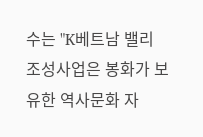수는 "K베트남 밸리 조성사업은 봉화가 보유한 역사문화 자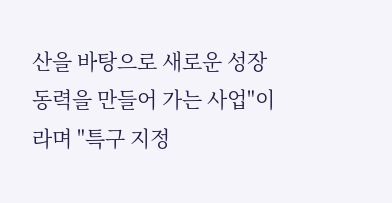산을 바탕으로 새로운 성장동력을 만들어 가는 사업"이라며 "특구 지정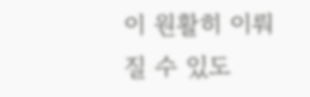이 원활히 이뤄질 수 있도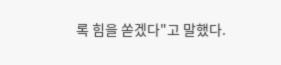록 힘을 쏟겠다"고 말했다.